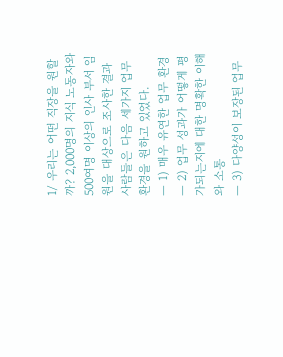1/ 우리는 어떤 직장을 원할까? 2,000명의 지식 노동자와 500여명 이상의 인사 부서 임원을 대상으로 조사한 결과 사람들은 다음 세가지 업무 환경을 원하고 있었다.
— 1) 매우 유연한 업무 환경
— 2) 업무 성과가 어떻게 평가되는지에 대한 명확한 이해와 소통
— 3) 다양성이 보장된 업무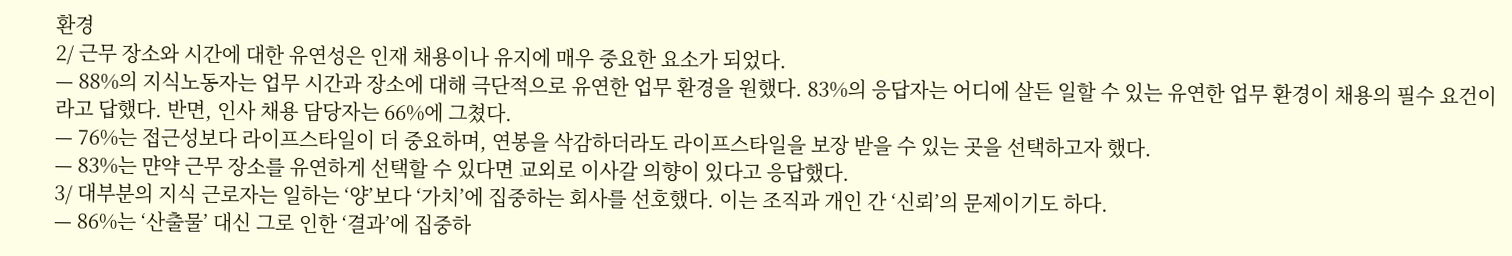환경
2/ 근무 장소와 시간에 대한 유연성은 인재 채용이나 유지에 매우 중요한 요소가 되었다.
— 88%의 지식노동자는 업무 시간과 장소에 대해 극단적으로 유연한 업무 환경을 원했다. 83%의 응답자는 어디에 살든 일할 수 있는 유연한 업무 환경이 채용의 필수 요건이라고 답했다. 반면, 인사 채용 담당자는 66%에 그쳤다.
— 76%는 접근성보다 라이프스타일이 더 중요하며, 연봉을 삭감하더라도 라이프스타일을 보장 받을 수 있는 곳을 선택하고자 했다.
— 83%는 먄약 근무 장소를 유연하게 선택할 수 있다면 교외로 이사갈 의향이 있다고 응답했다.
3/ 대부분의 지식 근로자는 일하는 ‘양’보다 ‘가치’에 집중하는 회사를 선호했다. 이는 조직과 개인 간 ‘신뢰’의 문제이기도 하다.
— 86%는 ‘산출물’ 대신 그로 인한 ‘결과’에 집중하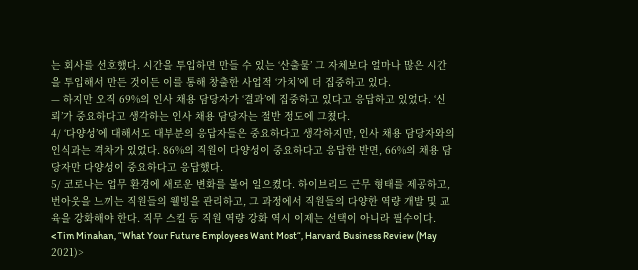는 회사를 선호했다. 시간을 투입하면 만들 수 있는 ‘산출물’ 그 자체보다 얼마나 많은 시간을 투입해서 만든 것이든 이를 통해 창출한 사업적 ‘가치’에 더 집중하고 있다.
— 하지만 오직 69%의 인사 채용 담당자가 ‘결과’에 집중하고 있다고 응답하고 있었다. ‘신뢰’가 중요하다고 생각하는 인사 채용 담당자는 절반 정도에 그쳤다.
4/ ‘다양성’에 대해서도 대부분의 응답자들은 중요하다고 생각하지만, 인사 채용 담당자와의 인식과는 격차가 있었다. 86%의 직원이 다양성이 중요하다고 응답한 반면, 66%의 채용 담당자만 다양성이 중요하다고 응답했다.
5/ 코로나는 업무 환경에 새로운 변화를 불어 일으켰다. 하이브리드 근무 형태를 제공하고, 번아웃을 느끼는 직원들의 웰빙을 관리하고, 그 과정에서 직원들의 다양한 역량 개발 및 교육을 강화해야 한다. 직무 스킬 등 직원 역량 강화 역시 이제는 선택이 아니라 필수이다.
<Tim Minahan, “What Your Future Employees Want Most“, Harvard Business Review (May 2021)>